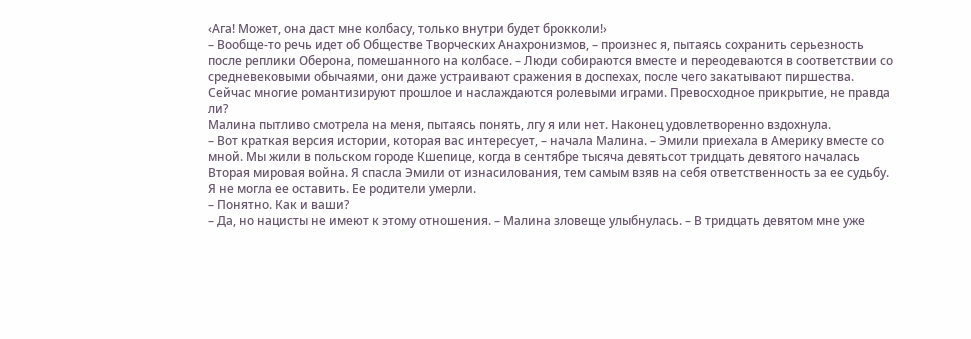‹Ага! Может, она даст мне колбасу, только внутри будет брокколи!›
– Вообще-то речь идет об Обществе Творческих Анахронизмов, – произнес я, пытаясь сохранить серьезность после реплики Оберона, помешанного на колбасе. – Люди собираются вместе и переодеваются в соответствии со средневековыми обычаями, они даже устраивают сражения в доспехах, после чего закатывают пиршества. Сейчас многие романтизируют прошлое и наслаждаются ролевыми играми. Превосходное прикрытие, не правда ли?
Малина пытливо смотрела на меня, пытаясь понять, лгу я или нет. Наконец удовлетворенно вздохнула.
– Вот краткая версия истории, которая вас интересует, – начала Малина. – Эмили приехала в Америку вместе со мной. Мы жили в польском городе Кшепице, когда в сентябре тысяча девятьсот тридцать девятого началась Вторая мировая война. Я спасла Эмили от изнасилования, тем самым взяв на себя ответственность за ее судьбу. Я не могла ее оставить. Ее родители умерли.
– Понятно. Как и ваши?
– Да, но нацисты не имеют к этому отношения. – Малина зловеще улыбнулась. – В тридцать девятом мне уже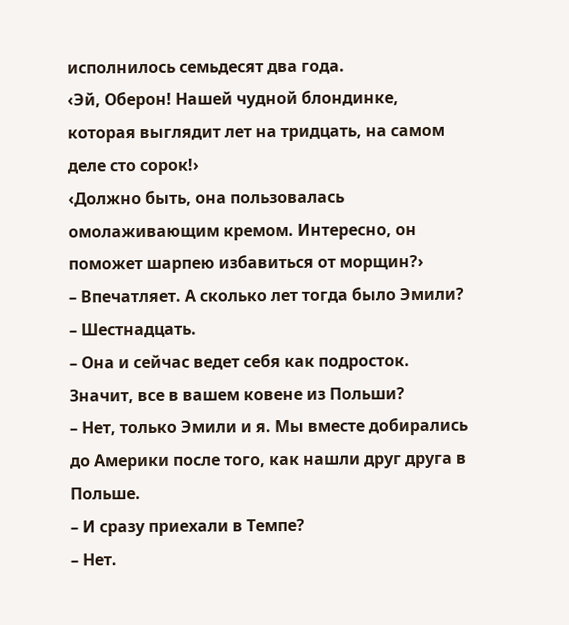исполнилось семьдесят два года.
‹Эй, Оберон! Нашей чудной блондинке, которая выглядит лет на тридцать, на самом деле сто сорок!›
‹Должно быть, она пользовалась омолаживающим кремом. Интересно, он поможет шарпею избавиться от морщин?›
– Впечатляет. А сколько лет тогда было Эмили?
– Шестнадцать.
– Она и сейчас ведет себя как подросток. Значит, все в вашем ковене из Польши?
– Нет, только Эмили и я. Мы вместе добирались до Америки после того, как нашли друг друга в Польше.
– И сразу приехали в Темпе?
– Нет.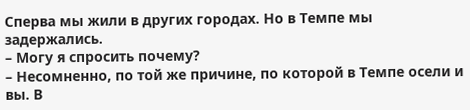Сперва мы жили в других городах. Но в Темпе мы задержались.
– Могу я спросить почему?
– Несомненно, по той же причине, по которой в Темпе осели и вы. В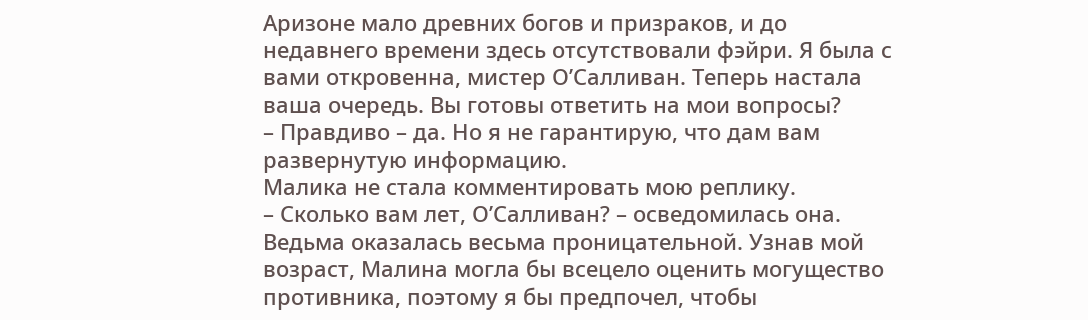Аризоне мало древних богов и призраков, и до недавнего времени здесь отсутствовали фэйри. Я была с вами откровенна, мистер О’Салливан. Теперь настала ваша очередь. Вы готовы ответить на мои вопросы?
– Правдиво – да. Но я не гарантирую, что дам вам развернутую информацию.
Малика не стала комментировать мою реплику.
– Сколько вам лет, О’Салливан? – осведомилась она.
Ведьма оказалась весьма проницательной. Узнав мой возраст, Малина могла бы всецело оценить могущество противника, поэтому я бы предпочел, чтобы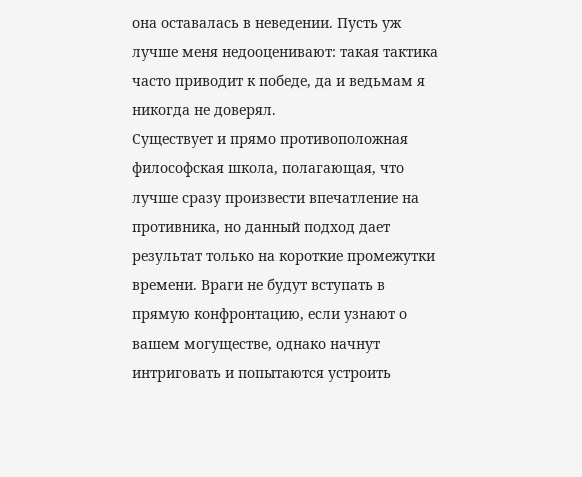она оставалась в неведении. Пусть уж лучше меня недооценивают: такая тактика часто приводит к победе, да и ведьмам я никогда не доверял.
Существует и прямо противоположная философская школа, полагающая, что лучше сразу произвести впечатление на противника, но данный подход дает результат только на короткие промежутки времени. Враги не будут вступать в прямую конфронтацию, если узнают о вашем могуществе, однако начнут интриговать и попытаются устроить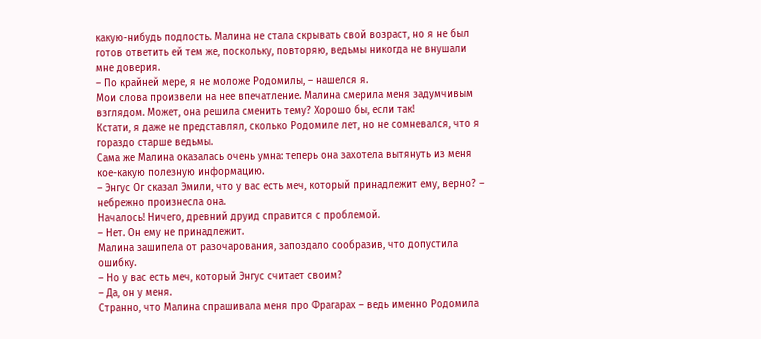какую-нибудь подлость. Малина не стала скрывать свой возраст, но я не был готов ответить ей тем же, поскольку, повторяю, ведьмы никогда не внушали мне доверия.
– По крайней мере, я не моложе Родомилы, – нашелся я.
Мои слова произвели на нее впечатление. Малина смерила меня задумчивым взглядом. Может, она решила сменить тему? Хорошо бы, если так!
Кстати, я даже не представлял, сколько Родомиле лет, но не сомневался, что я гораздо старше ведьмы.
Сама же Малина оказалась очень умна: теперь она захотела вытянуть из меня кое-какую полезную информацию.
– Энгус Ог сказал Эмили, что у вас есть меч, который принадлежит ему, верно? – небрежно произнесла она.
Началось! Ничего, древний друид справится с проблемой.
– Нет. Он ему не принадлежит.
Малина зашипела от разочарования, запоздало сообразив, что допустила ошибку.
– Но у вас есть меч, который Энгус считает своим?
– Да, он у меня.
Странно, что Малина спрашивала меня про Фрагарах – ведь именно Родомила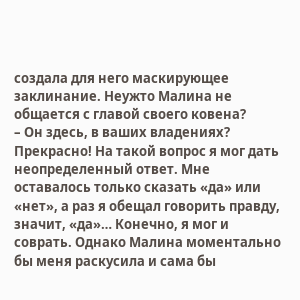создала для него маскирующее заклинание. Неужто Малина не общается с главой своего ковена?
– Он здесь, в ваших владениях?
Прекрасно! На такой вопрос я мог дать неопределенный ответ. Мне оставалось только сказать «да» или «нет», а раз я обещал говорить правду, значит, «да»… Конечно, я мог и соврать. Однако Малина моментально бы меня раскусила и сама бы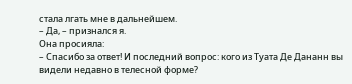стала лгать мне в дальнейшем.
– Да, – признался я.
Она просияла:
– Спасибо за ответ! И последний вопрос: кого из Туата Де Дананн вы видели недавно в телесной форме?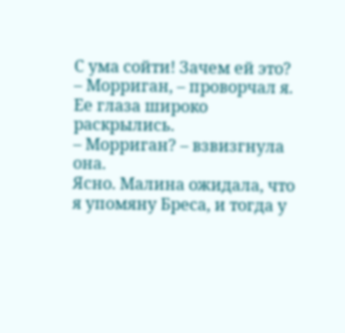С ума сойти! Зачем ей это?
– Морриган, – проворчал я.
Ее глаза широко раскрылись.
– Морриган? – взвизгнула она.
Ясно. Малина ожидала, что я упомяну Бреса, и тогда у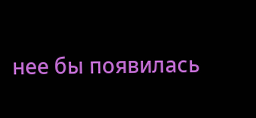нее бы появилась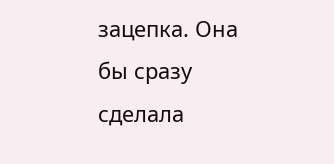зацепка. Она бы сразу сделала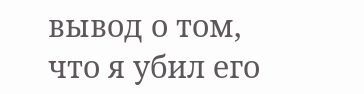вывод о том, что я убил его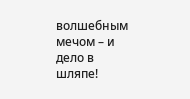волшебным мечом – и дело в шляпе!